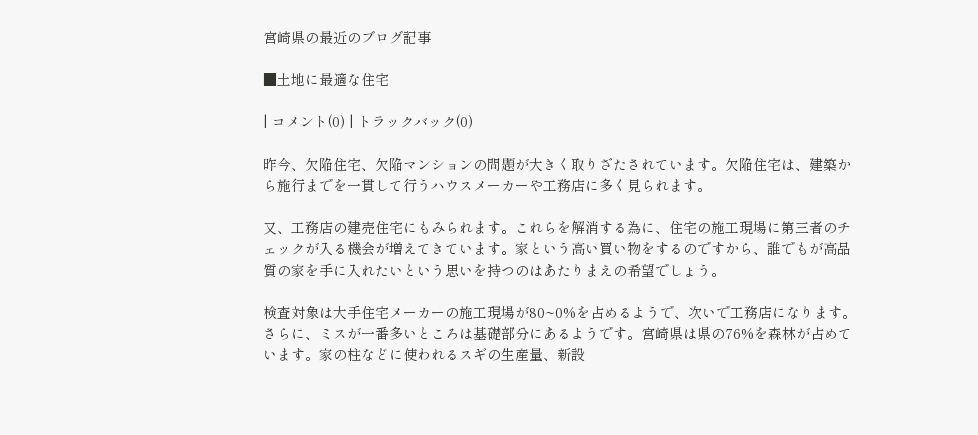宮崎県の最近のブログ記事

■土地に最適な住宅

| コメント(0) | トラックバック(0)

昨今、欠陥住宅、欠陥マンションの問題が大きく取りざたされています。欠陥住宅は、建築から施行までを一貫して行うハウスメーカーや工務店に多く見られます。

又、工務店の建売住宅にもみられます。これらを解消する為に、住宅の施工現場に第三者のチェックが入る機会が増えてきています。家という高い買い物をするのですから、誰でもが高品質の家を手に入れたいという思いを持つのはあたりまえの希望でしょう。

検査対象は大手住宅メーカーの施工現場が80~0%を占めるようで、次いで工務店になります。さらに、ミスが一番多いところは基礎部分にあるようです。宮崎県は県の76%を森林が占めています。家の柱などに使われるスギの生産量、新設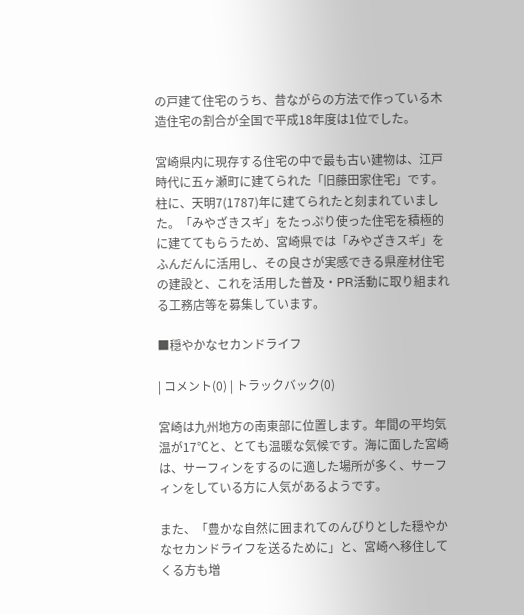の戸建て住宅のうち、昔ながらの方法で作っている木造住宅の割合が全国で平成18年度は1位でした。

宮崎県内に現存する住宅の中で最も古い建物は、江戸時代に五ヶ瀬町に建てられた「旧藤田家住宅」です。 柱に、天明7(1787)年に建てられたと刻まれていました。「みやざきスギ」をたっぷり使った住宅を積極的に建ててもらうため、宮崎県では「みやざきスギ」をふんだんに活用し、その良さが実感できる県産材住宅の建設と、これを活用した普及・PR活動に取り組まれる工務店等を募集しています。

■穏やかなセカンドライフ

| コメント(0) | トラックバック(0)

宮崎は九州地方の南東部に位置します。年間の平均気温が17℃と、とても温暖な気候です。海に面した宮崎は、サーフィンをするのに適した場所が多く、サーフィンをしている方に人気があるようです。

また、「豊かな自然に囲まれてのんびりとした穏やかなセカンドライフを送るために」と、宮崎へ移住してくる方も増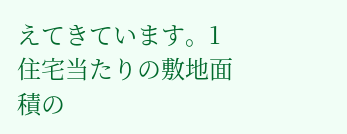えてきています。1住宅当たりの敷地面積の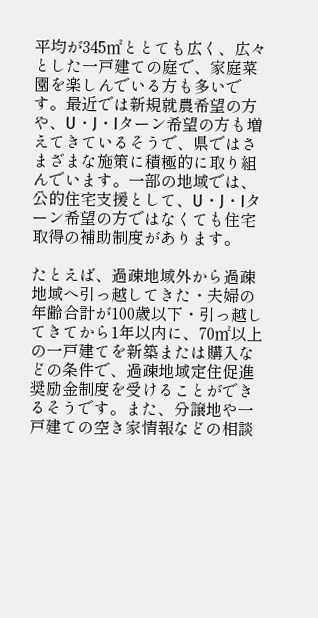平均が345㎡ととても広く、広々とした一戸建ての庭で、家庭菜園を楽しんでいる方も多いです。最近では新規就農希望の方や、U・J・Iターン希望の方も増えてきているそうで、県ではさまざまな施策に積極的に取り組んでいます。一部の地域では、公的住宅支援として、U・J・Iターン希望の方ではなくても住宅取得の補助制度があります。

たとえば、過疎地域外から過疎地域へ引っ越してきた・夫婦の年齢合計が100歳以下・引っ越してきてから1年以内に、70㎡以上の一戸建てを新築または購入などの条件で、過疎地域定住促進奨励金制度を受けることができるそうです。また、分譲地や一戸建ての空き家情報などの相談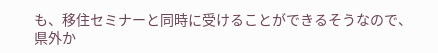も、移住セミナーと同時に受けることができるそうなので、県外か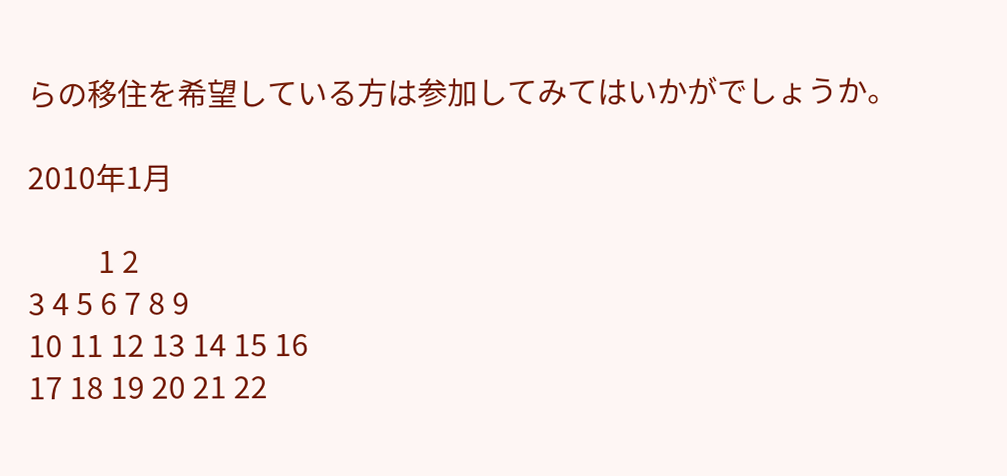らの移住を希望している方は参加してみてはいかがでしょうか。

2010年1月

          1 2
3 4 5 6 7 8 9
10 11 12 13 14 15 16
17 18 19 20 21 22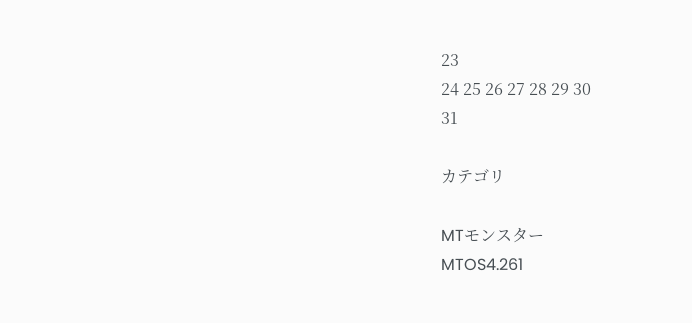23
24 25 26 27 28 29 30
31

カテゴリ

MTモンスター
MTOS4.261